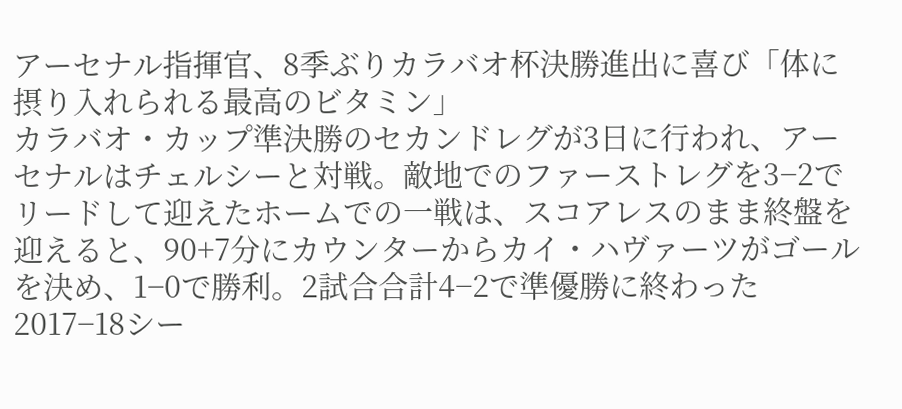アーセナル指揮官、8季ぶりカラバオ杯決勝進出に喜び「体に摂り入れられる最高のビタミン」
カラバオ・カップ準決勝のセカンドレグが3日に行われ、アーセナルはチェルシーと対戦。敵地でのファーストレグを3−2でリードして迎えたホームでの一戦は、スコアレスのまま終盤を迎えると、90+7分にカウンターからカイ・ハヴァーツがゴールを決め、1−0で勝利。2試合合計4−2で準優勝に終わった2017−18シー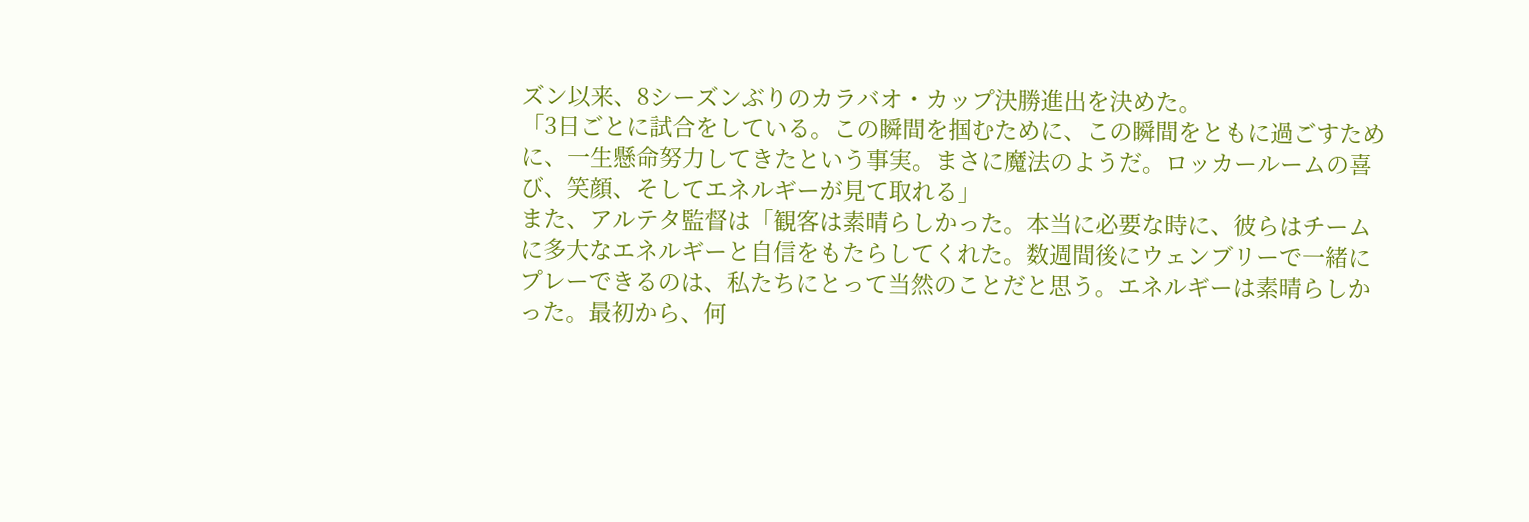ズン以来、8シーズンぶりのカラバオ・カップ決勝進出を決めた。
「3日ごとに試合をしている。この瞬間を掴むために、この瞬間をともに過ごすために、一生懸命努力してきたという事実。まさに魔法のようだ。ロッカールームの喜び、笑顔、そしてエネルギーが見て取れる」
また、アルテタ監督は「観客は素晴らしかった。本当に必要な時に、彼らはチームに多大なエネルギーと自信をもたらしてくれた。数週間後にウェンブリーで一緒にプレーできるのは、私たちにとって当然のことだと思う。エネルギーは素晴らしかった。最初から、何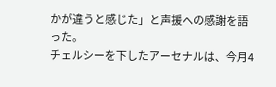かが違うと感じた」と声援への感謝を語った。
チェルシーを下したアーセナルは、今月4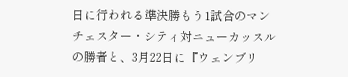日に行われる準決勝もう1試合のマンチェスター・シティ対ニューカッスルの勝者と、3月22日に『ウェンブリ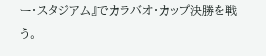ー・スタジアム』でカラバオ・カップ決勝を戦う。